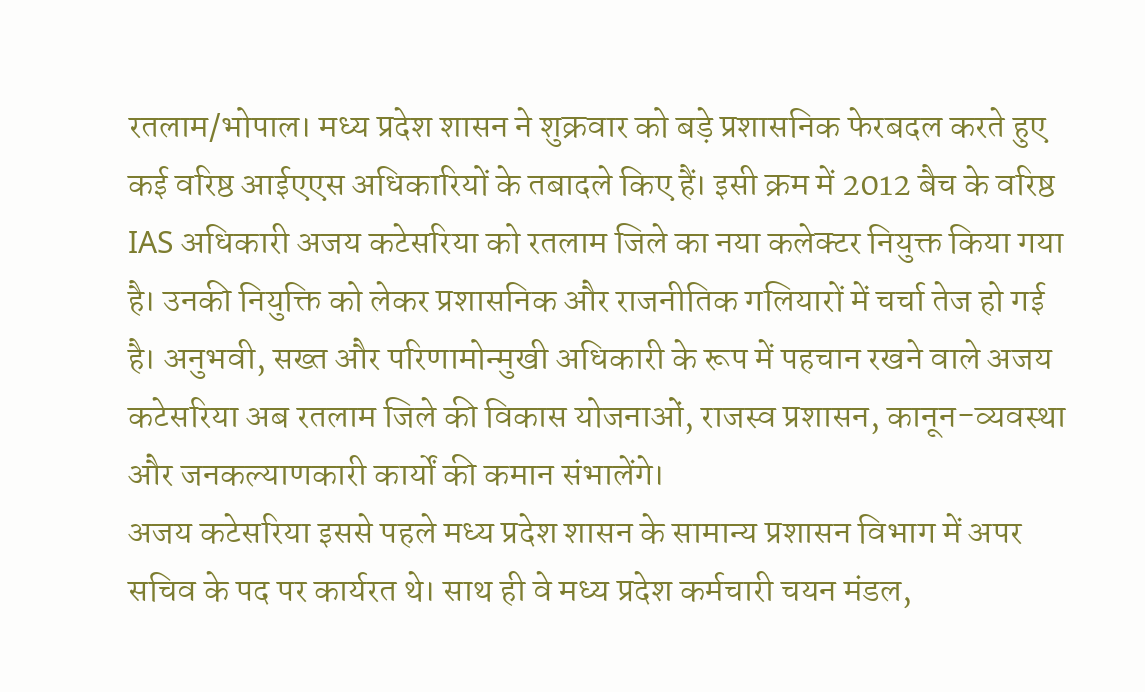रतलाम/भोपाल। मध्य प्रदेश शासन ने शुक्रवार को बड़े प्रशासनिक फेरबदल करते हुए कई वरिष्ठ आईएएस अधिकारियों के तबादले किए हैं। इसी क्रम में 2012 बैच के वरिष्ठ IAS अधिकारी अजय कटेसरिया को रतलाम जिले का नया कलेक्टर नियुक्त किया गया है। उनकी नियुक्ति को लेकर प्रशासनिक और राजनीतिक गलियारों में चर्चा तेज हो गई है। अनुभवी, सख्त और परिणामोन्मुखी अधिकारी के रूप में पहचान रखने वाले अजय कटेसरिया अब रतलाम जिले की विकास योजनाओं, राजस्व प्रशासन, कानून-व्यवस्था और जनकल्याणकारी कार्यों की कमान संभालेंगे।
अजय कटेसरिया इससे पहले मध्य प्रदेश शासन के सामान्य प्रशासन विभाग में अपर सचिव के पद पर कार्यरत थे। साथ ही वे मध्य प्रदेश कर्मचारी चयन मंडल,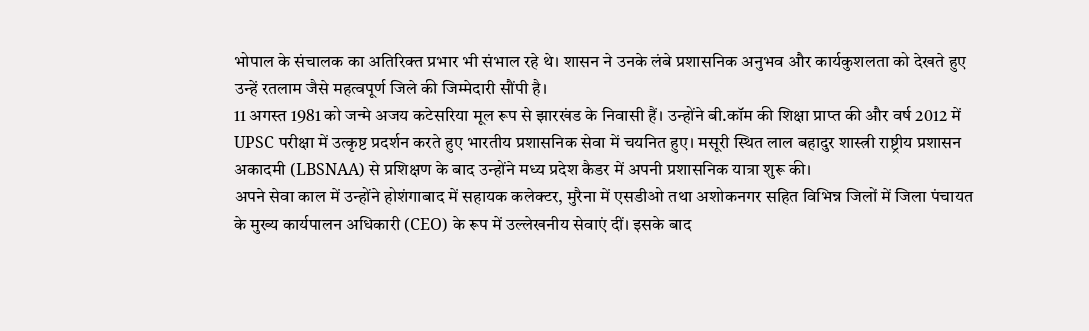भोपाल के संचालक का अतिरिक्त प्रभार भी संभाल रहे थे। शासन ने उनके लंबे प्रशासनिक अनुभव और कार्यकुशलता को देखते हुए उन्हें रतलाम जैसे महत्वपूर्ण जिले की जिम्मेदारी सौंपी है।
11 अगस्त 1981 को जन्मे अजय कटेसरिया मूल रूप से झारखंड के निवासी हैं। उन्होंने बी.कॉम की शिक्षा प्राप्त की और वर्ष 2012 में UPSC परीक्षा में उत्कृष्ट प्रदर्शन करते हुए भारतीय प्रशासनिक सेवा में चयनित हुए। मसूरी स्थित लाल बहादुर शास्त्री राष्ट्रीय प्रशासन अकादमी (LBSNAA) से प्रशिक्षण के बाद उन्होंने मध्य प्रदेश कैडर में अपनी प्रशासनिक यात्रा शुरू की।
अपने सेवा काल में उन्होंने होशंगाबाद में सहायक कलेक्टर, मुरैना में एसडीओ तथा अशोकनगर सहित विभिन्न जिलों में जिला पंचायत के मुख्य कार्यपालन अधिकारी (CEO) के रूप में उल्लेखनीय सेवाएं दीं। इसके बाद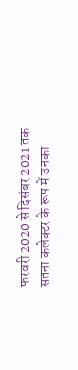फरवरी 2020 से दिसंबर 2021 तक सतना कलेक्टर के रूप में उनका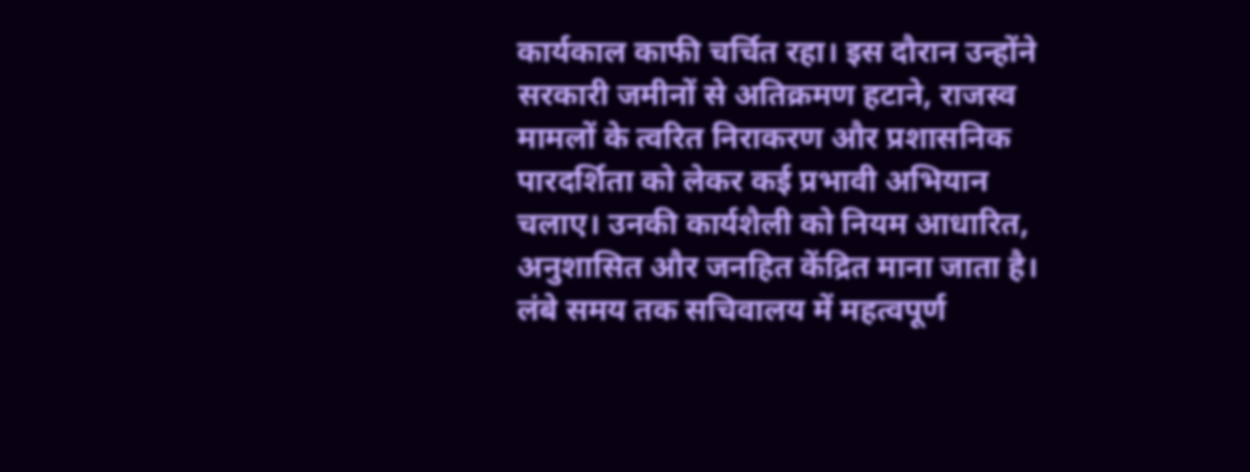कार्यकाल काफी चर्चित रहा। इस दौरान उन्होंने सरकारी जमीनों से अतिक्रमण हटाने, राजस्व मामलों के त्वरित निराकरण और प्रशासनिक पारदर्शिता को लेकर कई प्रभावी अभियान चलाए। उनकी कार्यशैली को नियम आधारित, अनुशासित और जनहित केंद्रित माना जाता है।
लंबे समय तक सचिवालय में महत्वपूर्ण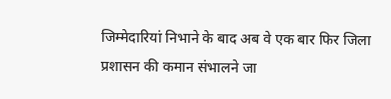जिम्मेदारियां निभाने के बाद अब वे एक बार फिर जिला प्रशासन की कमान संभालने जा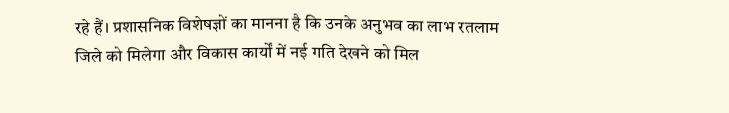रहे हैं। प्रशासनिक विशेषज्ञों का मानना है कि उनके अनुभव का लाभ रतलाम जिले को मिलेगा और विकास कार्यों में नई गति देखने को मिल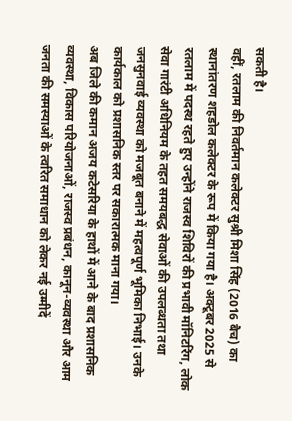सकती है।
वहीं, रतलाम की निवर्तमान कलेक्टर सुश्री मिशा सिंह (2016 बैच) का स्थानांतरण शहडोल कलेक्टर के रूप में किया गया है। अक्टूबर 2025 से रतलाम में पदस्थ रहते हुए उन्होंने राजस्व शिविरों की प्रभावी मॉनिटरिंग, लोक सेवा गारंटी अधिनियम के तहत समयबद्ध सेवाओं की उपलब्धता तथा जनसुनवाई व्यवस्था को मजबूत बनाने में महत्वपूर्ण भूमिका निभाई। उनके कार्यकाल को प्रशासनिक स्तर पर सकारात्मक माना गया।
अब जिले की कमान अजय कटेसरिया के हाथों में आने के बाद प्रशासनिक व्यवस्था, विकास परियोजनाओं, राजस्व प्रबंधन, कानून-व्यवस्था और आम जनता की समस्याओं के त्वरित समाधान को लेकर नई उम्मीदें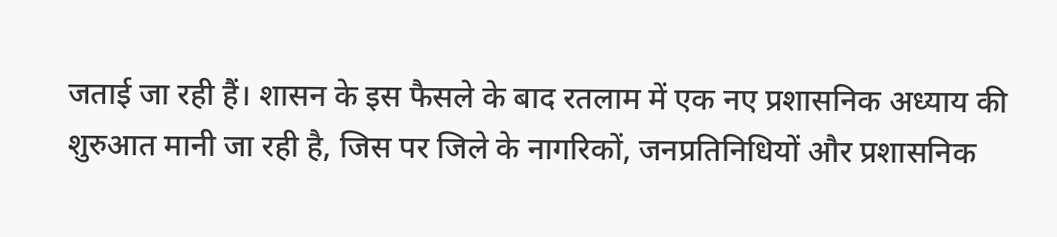जताई जा रही हैं। शासन के इस फैसले के बाद रतलाम में एक नए प्रशासनिक अध्याय की शुरुआत मानी जा रही है, जिस पर जिले के नागरिकों, जनप्रतिनिधियों और प्रशासनिक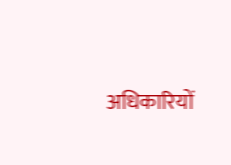अधिकारियों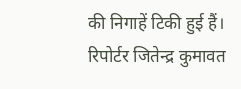की निगाहें टिकी हुई हैं।
रिपोर्टर जितेन्द्र कुमावत